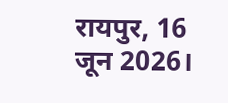रायपुर, 16 जून 2026।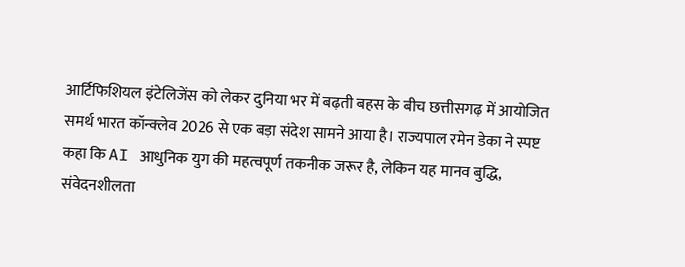आर्टिफिशियल इंटेलिजेंस को लेकर दुनिया भर में बढ़ती बहस के बीच छत्तीसगढ़ में आयोजित समर्थ भारत कॉन्क्लेव 2026 से एक बड़ा संदेश सामने आया है। राज्यपाल रमेन डेका ने स्पष्ट कहा कि AI आधुनिक युग की महत्वपूर्ण तकनीक जरूर है, लेकिन यह मानव बुद्धि, संवेदनशीलता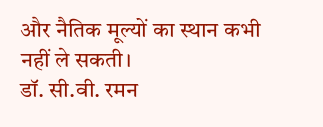और नैतिक मूल्यों का स्थान कभी नहीं ले सकती।
डॉ. सी.वी. रमन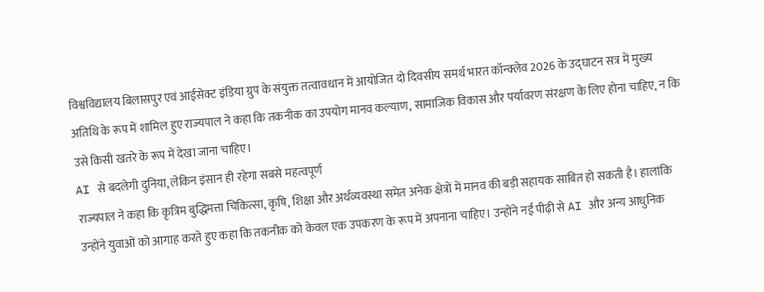विश्वविद्यालय बिलासपुर एवं आईसेक्ट इंडिया ग्रुप के संयुक्त तत्वावधान में आयोजित दो दिवसीय समर्थ भारत कॉन्क्लेव 2026 के उद्घाटन सत्र में मुख्य अतिथि के रूप में शामिल हुए राज्यपाल ने कहा कि तकनीक का उपयोग मानव कल्याण, सामाजिक विकास और पर्यावरण संरक्षण के लिए होना चाहिए, न कि उसे किसी खतरे के रूप में देखा जाना चाहिए।
AI से बदलेगी दुनिया, लेकिन इंसान ही रहेगा सबसे महत्वपूर्ण
राज्यपाल ने कहा कि कृत्रिम बुद्धिमत्ता चिकित्सा, कृषि, शिक्षा और अर्थव्यवस्था समेत अनेक क्षेत्रों में मानव की बड़ी सहायक साबित हो सकती है। हालांकि उन्होंने युवाओं को आगाह करते हुए कहा कि तकनीक को केवल एक उपकरण के रूप में अपनाना चाहिए। उन्होंने नई पीढ़ी से AI और अन्य आधुनिक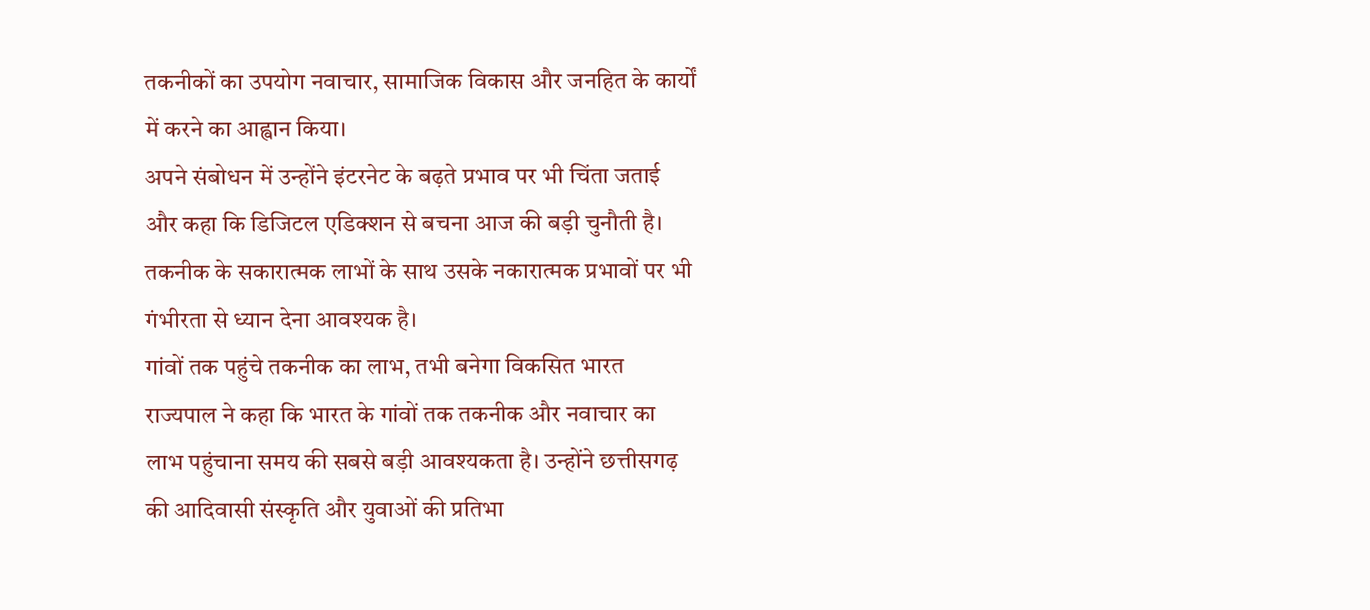तकनीकों का उपयोग नवाचार, सामाजिक विकास और जनहित के कार्यों में करने का आह्वान किया।
अपने संबोधन में उन्होंने इंटरनेट के बढ़ते प्रभाव पर भी चिंता जताई और कहा कि डिजिटल एडिक्शन से बचना आज की बड़ी चुनौती है। तकनीक के सकारात्मक लाभों के साथ उसके नकारात्मक प्रभावों पर भी गंभीरता से ध्यान देना आवश्यक है।
गांवों तक पहुंचे तकनीक का लाभ, तभी बनेगा विकसित भारत
राज्यपाल ने कहा कि भारत के गांवों तक तकनीक और नवाचार का लाभ पहुंचाना समय की सबसे बड़ी आवश्यकता है। उन्होंने छत्तीसगढ़ की आदिवासी संस्कृति और युवाओं की प्रतिभा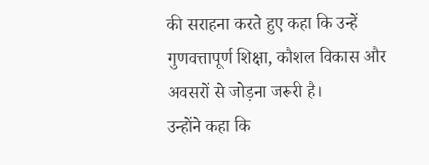की सराहना करते हुए कहा कि उन्हें गुणवत्तापूर्ण शिक्षा, कौशल विकास और अवसरों से जोड़ना जरूरी है।
उन्होंने कहा कि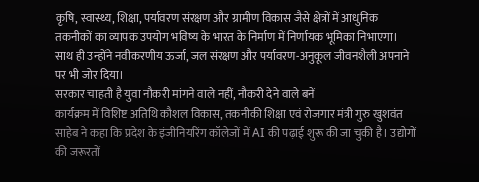कृषि, स्वास्थ्य, शिक्षा, पर्यावरण संरक्षण और ग्रामीण विकास जैसे क्षेत्रों में आधुनिक तकनीकों का व्यापक उपयोग भविष्य के भारत के निर्माण में निर्णायक भूमिका निभाएगा। साथ ही उन्होंने नवीकरणीय ऊर्जा, जल संरक्षण और पर्यावरण-अनुकूल जीवनशैली अपनाने पर भी जोर दिया।
सरकार चाहती है युवा नौकरी मांगने वाले नहीं, नौकरी देने वाले बनें
कार्यक्रम में विशिष्ट अतिथि कौशल विकास, तकनीकी शिक्षा एवं रोजगार मंत्री गुरु खुशवंत साहेब ने कहा कि प्रदेश के इंजीनियरिंग कॉलेजों में AI की पढ़ाई शुरू की जा चुकी है। उद्योगों की जरूरतों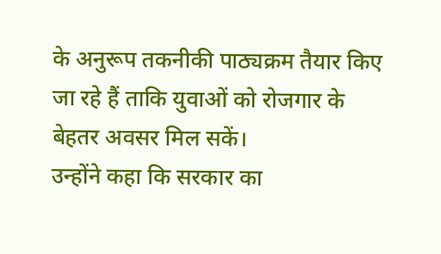के अनुरूप तकनीकी पाठ्यक्रम तैयार किए जा रहे हैं ताकि युवाओं को रोजगार के बेहतर अवसर मिल सकें।
उन्होंने कहा कि सरकार का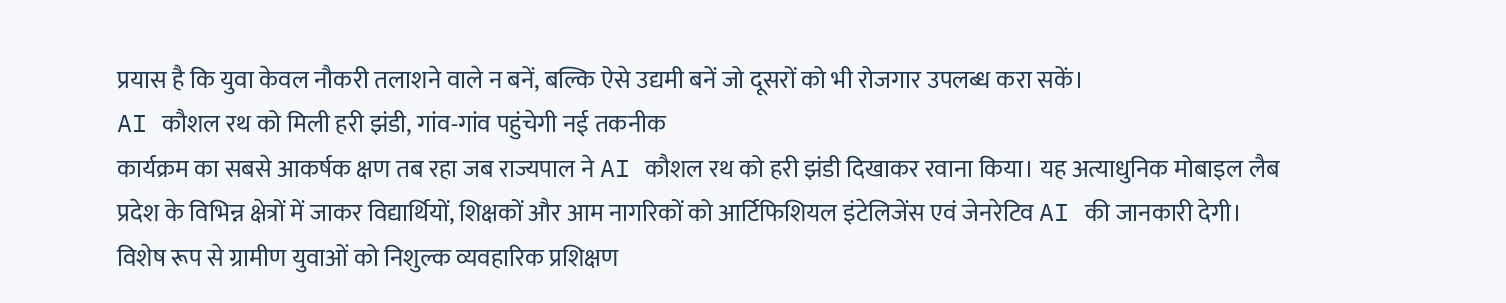प्रयास है कि युवा केवल नौकरी तलाशने वाले न बनें, बल्कि ऐसे उद्यमी बनें जो दूसरों को भी रोजगार उपलब्ध करा सकें।
AI कौशल रथ को मिली हरी झंडी, गांव-गांव पहुंचेगी नई तकनीक
कार्यक्रम का सबसे आकर्षक क्षण तब रहा जब राज्यपाल ने AI कौशल रथ को हरी झंडी दिखाकर रवाना किया। यह अत्याधुनिक मोबाइल लैब प्रदेश के विभिन्न क्षेत्रों में जाकर विद्यार्थियों, शिक्षकों और आम नागरिकों को आर्टिफिशियल इंटेलिजेंस एवं जेनरेटिव AI की जानकारी देगी।
विशेष रूप से ग्रामीण युवाओं को निशुल्क व्यवहारिक प्रशिक्षण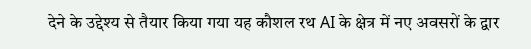देने के उद्देश्य से तैयार किया गया यह कौशल रथ AI के क्षेत्र में नए अवसरों के द्वार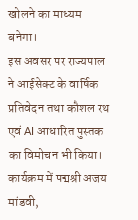खोलने का माध्यम बनेगा।
इस अवसर पर राज्यपाल ने आईसेक्ट के वार्षिक प्रतिवेदन तथा कौशल रथ एवं AI आधारित पुस्तक का विमोचन भी किया। कार्यक्रम में पद्मश्री अजय मांडवी,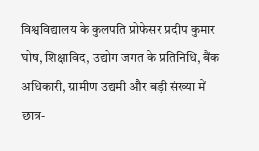विश्वविद्यालय के कुलपति प्रोफेसर प्रदीप कुमार घोष, शिक्षाविद, उद्योग जगत के प्रतिनिधि, बैंक अधिकारी, ग्रामीण उद्यमी और बड़ी संख्या में छात्र-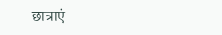छात्राएं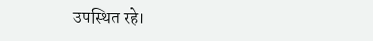उपस्थित रहे।